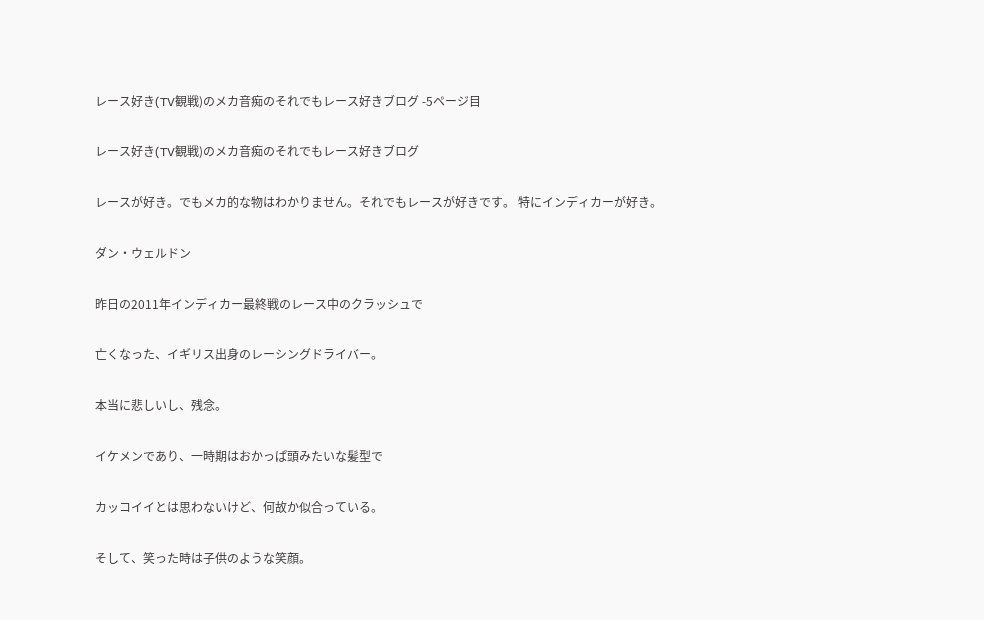レース好き(TV観戦)のメカ音痴のそれでもレース好きブログ -5ページ目

レース好き(TV観戦)のメカ音痴のそれでもレース好きブログ

レースが好き。でもメカ的な物はわかりません。それでもレースが好きです。 特にインディカーが好き。

ダン・ウェルドン

昨日の2011年インディカー最終戦のレース中のクラッシュで

亡くなった、イギリス出身のレーシングドライバー。

本当に悲しいし、残念。

イケメンであり、一時期はおかっぱ頭みたいな髪型で

カッコイイとは思わないけど、何故か似合っている。

そして、笑った時は子供のような笑顔。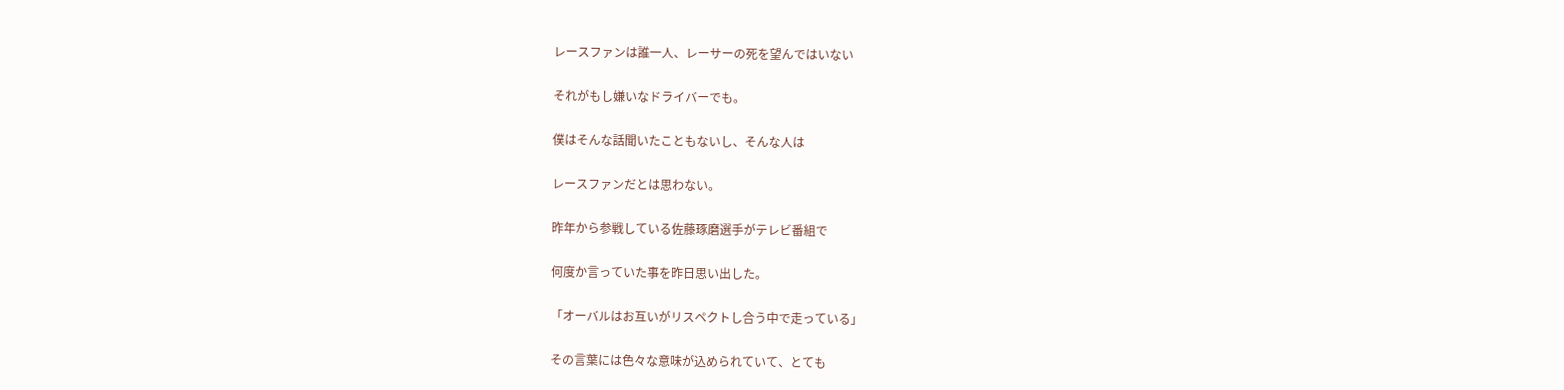レースファンは誰一人、レーサーの死を望んではいない

それがもし嫌いなドライバーでも。

僕はそんな話聞いたこともないし、そんな人は

レースファンだとは思わない。

昨年から参戦している佐藤琢磨選手がテレビ番組で

何度か言っていた事を昨日思い出した。

「オーバルはお互いがリスペクトし合う中で走っている」

その言葉には色々な意味が込められていて、とても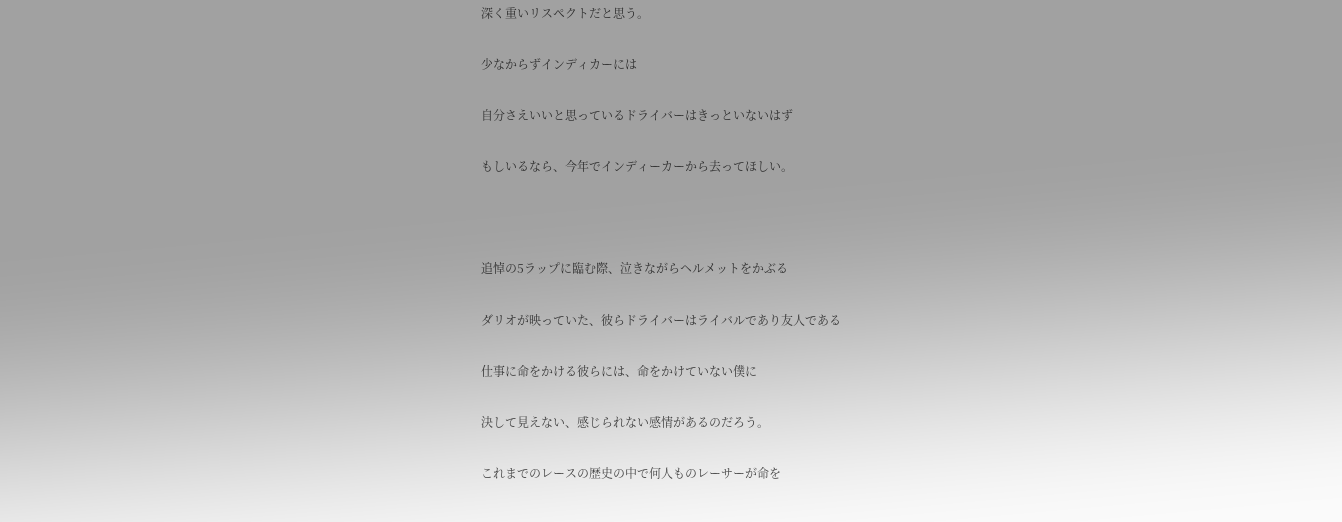深く重いリスペクトだと思う。

少なからずインディカーには

自分さえいいと思っているドライバーはきっといないはず

もしいるなら、今年でインディーカーから去ってほしい。



追悼の5ラップに臨む際、泣きながらヘルメットをかぶる

ダリオが映っていた、彼らドライバーはライバルであり友人である

仕事に命をかける彼らには、命をかけていない僕に

決して見えない、感じられない感情があるのだろう。

これまでのレースの歴史の中で何人ものレーサーが命を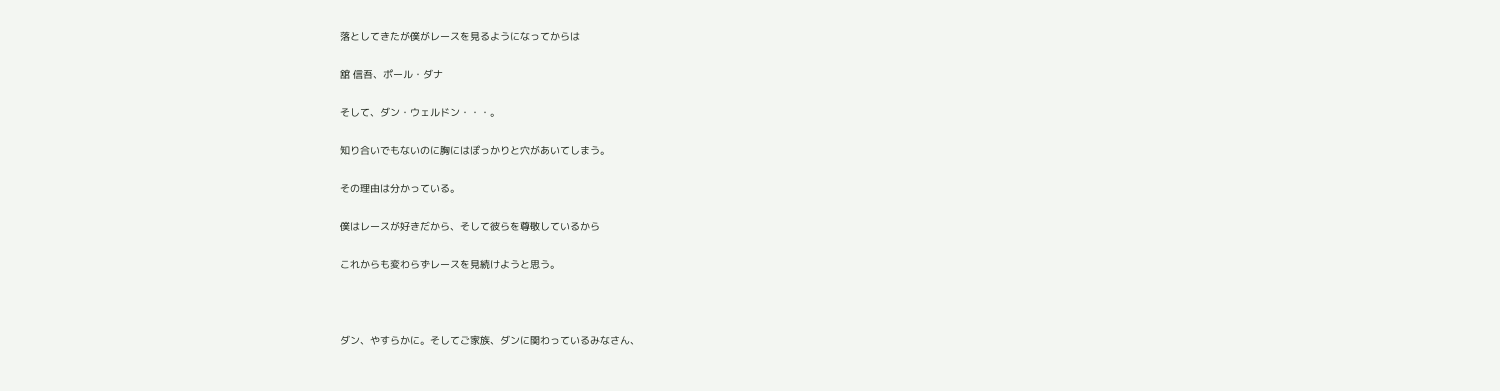落としてきたが僕がレースを見るようになってからは

舘 信吾、ポール・ダナ

そして、ダン・ウェルドン・・・。

知り合いでもないのに胸にはぽっかりと穴があいてしまう。

その理由は分かっている。

僕はレースが好きだから、そして彼らを尊敬しているから

これからも変わらずレースを見続けようと思う。



ダン、やすらかに。そしてご家族、ダンに関わっているみなさん、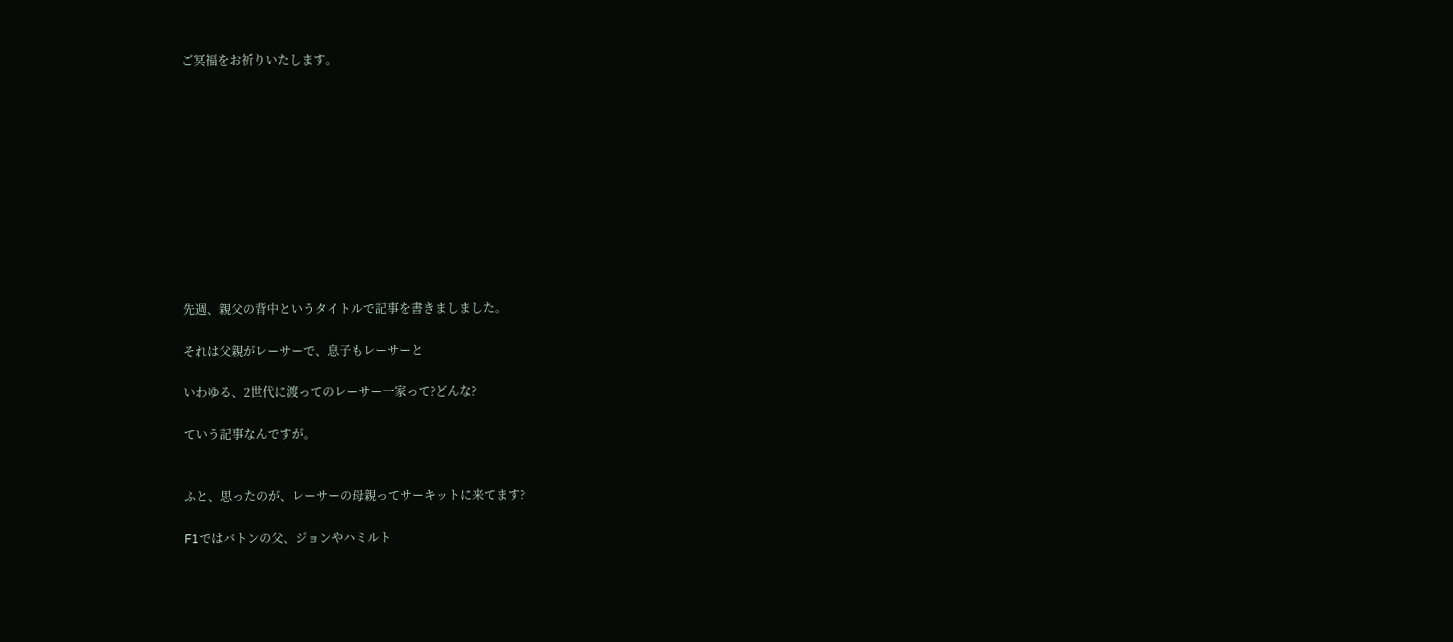ご冥福をお祈りいたします。











先週、親父の背中というタイトルで記事を書きましました。

それは父親がレーサーで、息子もレーサーと

いわゆる、2世代に渡ってのレーサー一家って?どんな?

ていう記事なんですが。


ふと、思ったのが、レーサーの母親ってサーキットに来てます?

F1ではバトンの父、ジョンやハミルト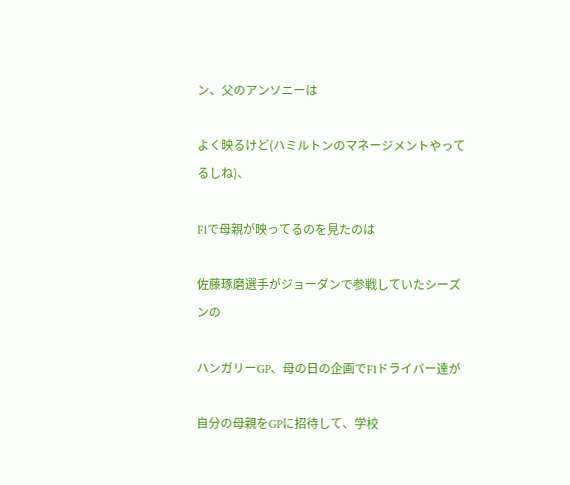ン、父のアンソニーは

よく映るけど(ハミルトンのマネージメントやってるしね)、

F1で母親が映ってるのを見たのは

佐藤琢磨選手がジョーダンで参戦していたシーズンの

ハンガリーGP、母の日の企画でF1ドライバー達が

自分の母親をGPに招待して、学校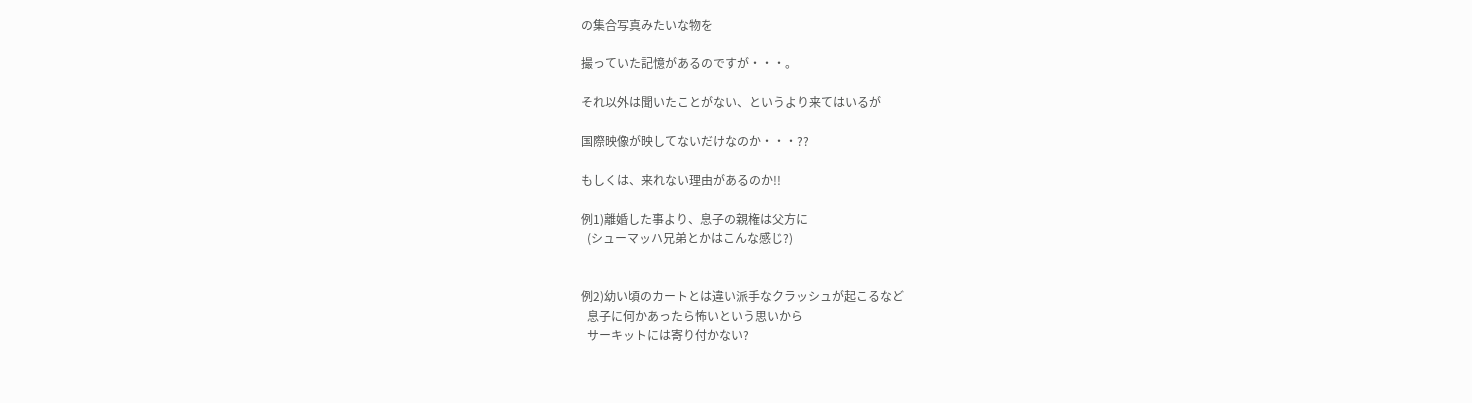の集合写真みたいな物を

撮っていた記憶があるのですが・・・。

それ以外は聞いたことがない、というより来てはいるが

国際映像が映してないだけなのか・・・??

もしくは、来れない理由があるのか!!

例1)離婚した事より、息子の親権は父方に
  (シューマッハ兄弟とかはこんな感じ?)


例2)幼い頃のカートとは違い派手なクラッシュが起こるなど
  息子に何かあったら怖いという思いから
  サーキットには寄り付かない?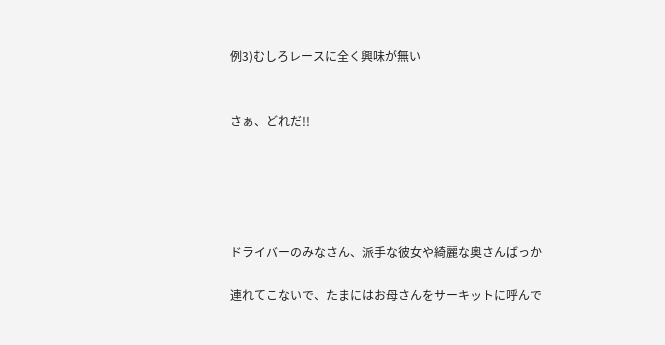例3)むしろレースに全く興味が無い


さぁ、どれだ!!





ドライバーのみなさん、派手な彼女や綺麗な奥さんばっか

連れてこないで、たまにはお母さんをサーキットに呼んで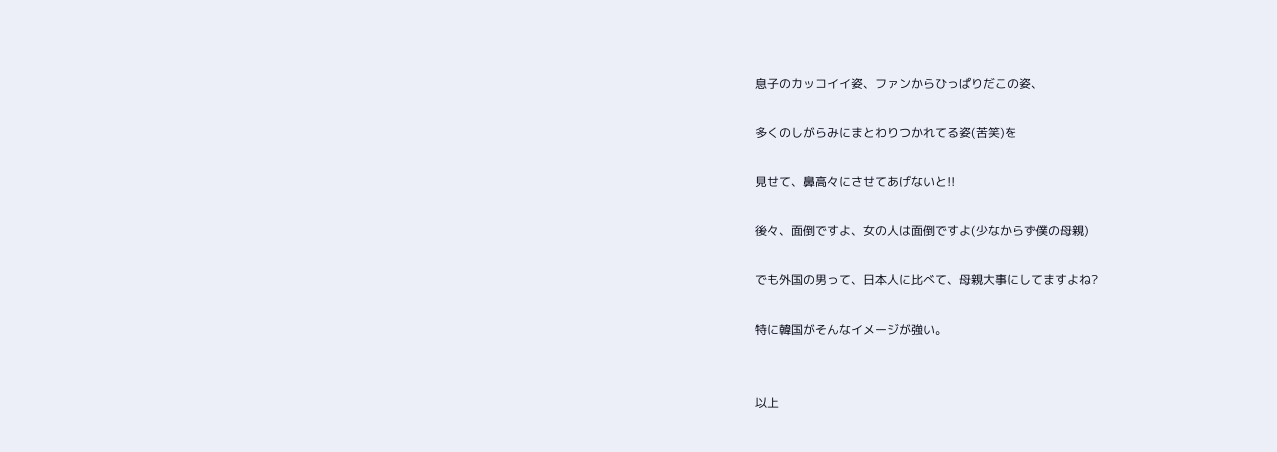息子のカッコイイ姿、ファンからひっぱりだこの姿、

多くのしがらみにまとわりつかれてる姿(苦笑)を

見せて、鼻高々にさせてあげないと!!

後々、面倒ですよ、女の人は面倒ですよ(少なからず僕の母親)

でも外国の男って、日本人に比べて、母親大事にしてますよね?

特に韓国がそんなイメージが強い。


以上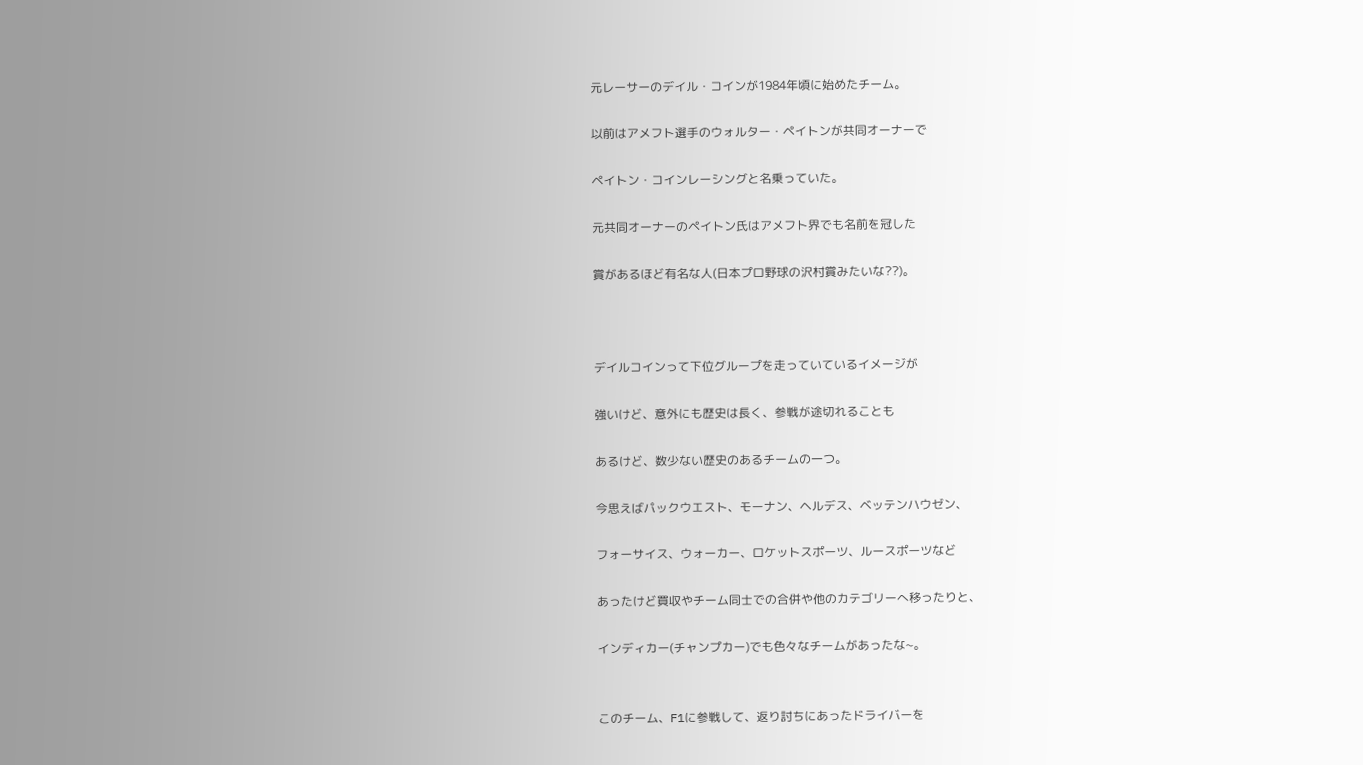元レーサーのデイル・コインが1984年頃に始めたチーム。

以前はアメフト選手のウォルター・ペイトンが共同オーナーで

ペイトン・コインレーシングと名乗っていた。

元共同オーナーのペイトン氏はアメフト界でも名前を冠した

賞があるほど有名な人(日本プロ野球の沢村賞みたいな??)。



デイルコインって下位グループを走っていているイメージが

強いけど、意外にも歴史は長く、参戦が途切れることも

あるけど、数少ない歴史のあるチームの一つ。

今思えばパックウエスト、モーナン、ヘルデス、ベッテンハウゼン、

フォーサイス、ウォーカー、ロケットスポーツ、ルースポーツなど

あったけど買収やチーム同士での合併や他のカテゴリーへ移ったりと、

インディカー(チャンプカー)でも色々なチームがあったな~。


このチーム、F1に参戦して、返り討ちにあったドライバーを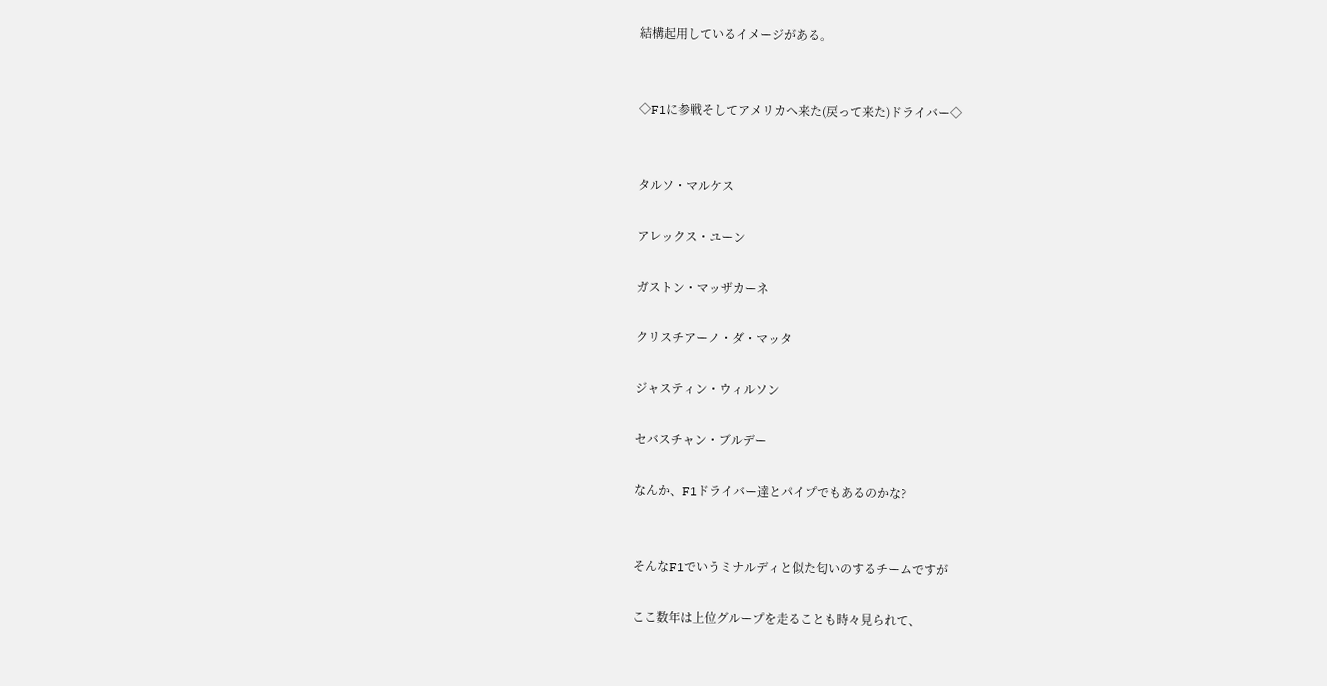結構起用しているイメージがある。


◇F1に参戦そしてアメリカへ来た(戻って来た)ドライバー◇


タルソ・マルケス

アレックス・ユーン

ガストン・マッザカーネ

クリスチアーノ・ダ・マッタ

ジャスティン・ウィルソン

セバスチャン・ブルデー

なんか、F1ドライバー達とパイプでもあるのかな?


そんなF1でいうミナルディと似た匂いのするチームですが

ここ数年は上位グループを走ることも時々見られて、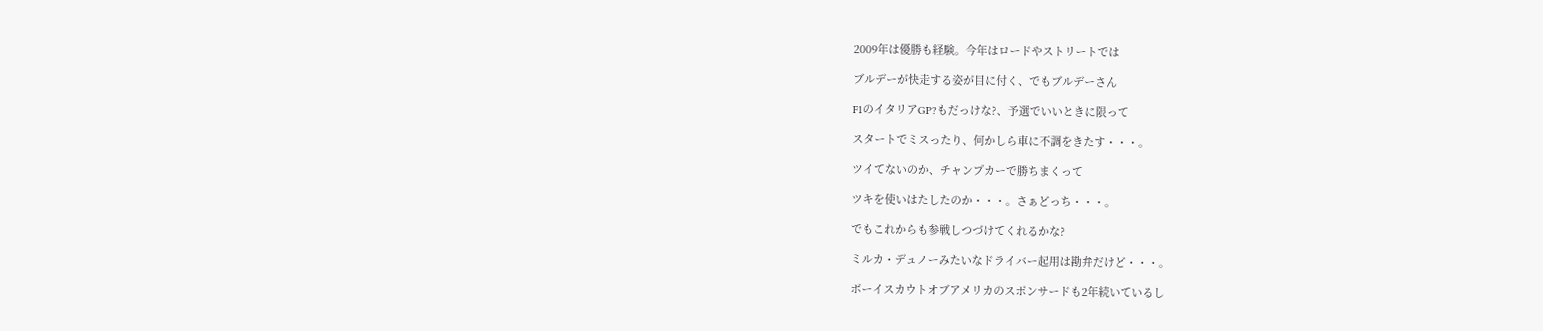2009年は優勝も経験。今年はロードやストリートでは

ブルデーが快走する姿が目に付く、でもブルデーさん

F1のイタリアGP?もだっけな?、予選でいいときに限って

スタートでミスったり、何かしら車に不調をきたす・・・。

ツイてないのか、チャンプカーで勝ちまくって

ツキを使いはたしたのか・・・。さぁどっち・・・。

でもこれからも参戦しつづけてくれるかな?

ミルカ・デュノーみたいなドライバー起用は勘弁だけど・・・。

ボーイスカウトオブアメリカのスポンサードも2年続いているし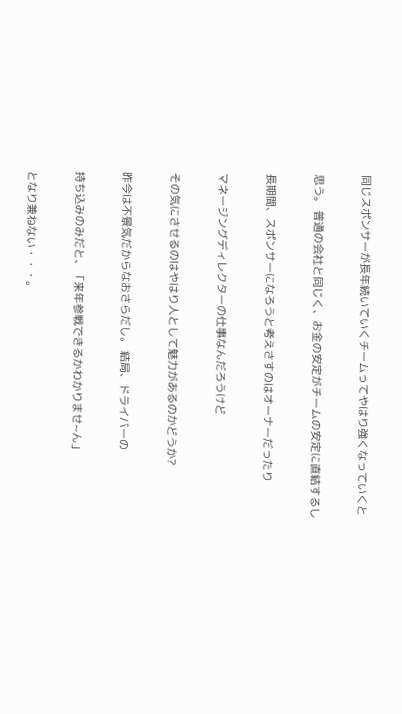同じスポンサーが長年続いていくチームってやはり強くなっていくと

思う。 普通の会社と同じく、お金の安定がチームの安定に直結するし

長期間、スポンサーになろうと考えさすのはオーナーだったり

マネージングディレクターの仕事なんだろうけど

その気にさせるのはやはり人として魅力があるのかどうか?

昨今は不景気だからなおさらだし。 結局、ドライバーの

持ち込みのみだと、「来年参戦できるかわかりませ~ん」

となり兼ねない・・・。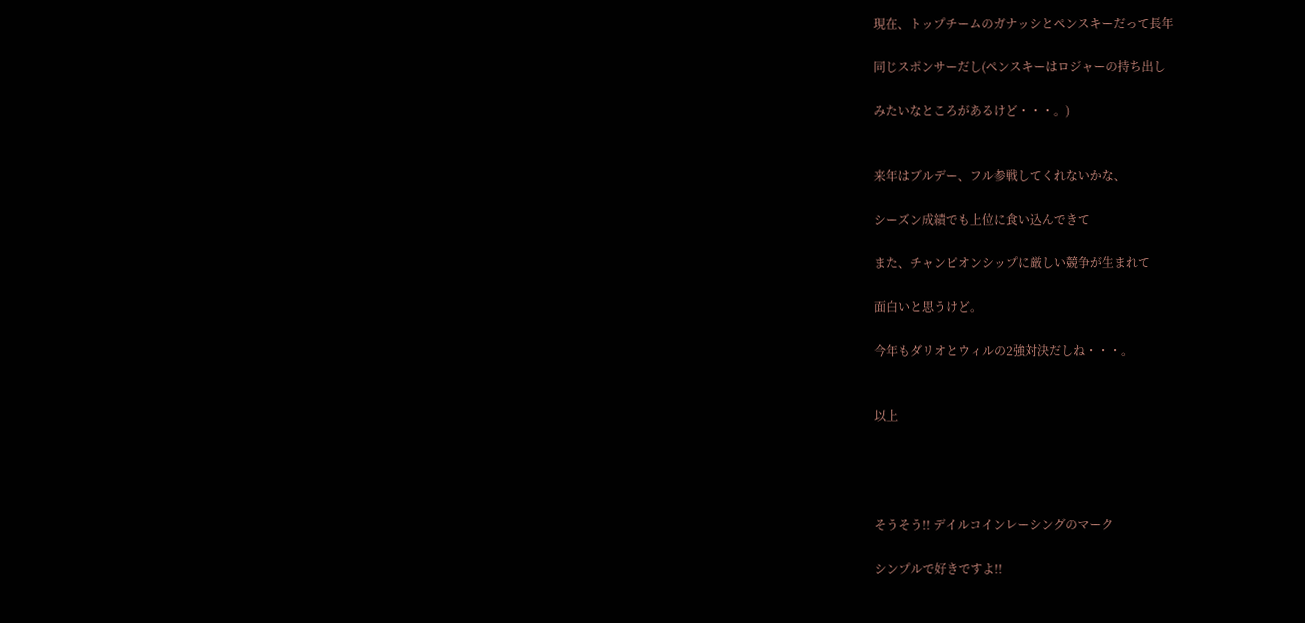現在、トップチームのガナッシとペンスキーだって長年

同じスポンサーだし(ペンスキーはロジャーの持ち出し

みたいなところがあるけど・・・。)


来年はブルデー、フル参戦してくれないかな、

シーズン成績でも上位に食い込んできて

また、チャンピオンシップに厳しい競争が生まれて

面白いと思うけど。

今年もダリオとウィルの2強対決だしね・・・。


以上




そうそう!! デイルコインレーシングのマーク

シンプルで好きですよ!!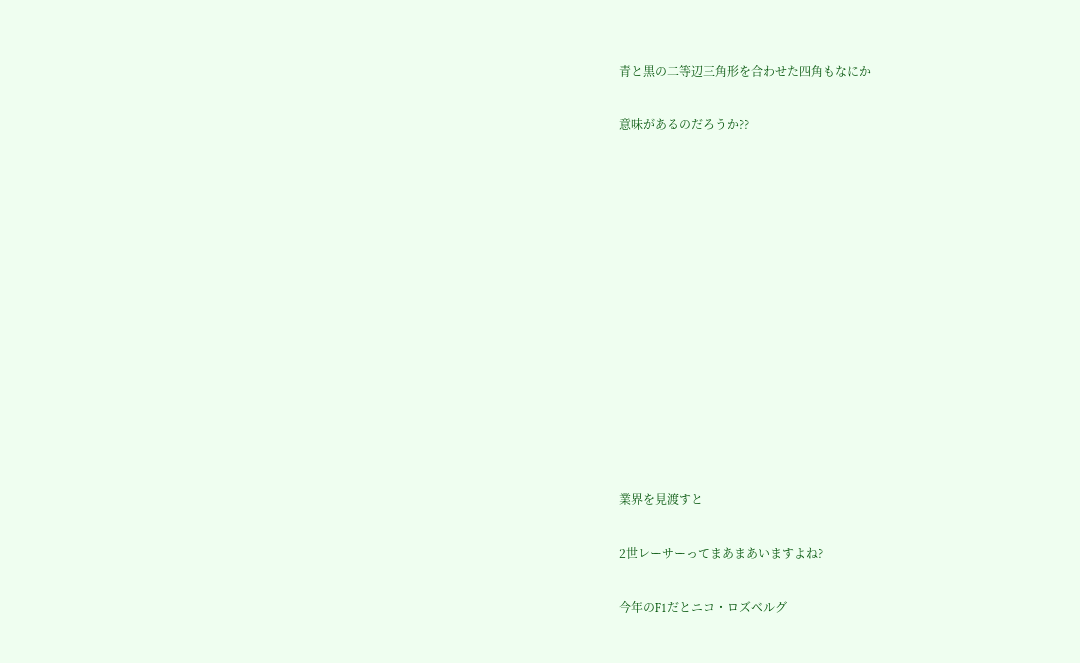青と黒の二等辺三角形を合わせた四角もなにか

意味があるのだろうか??













業界を見渡すと

2世レーサーってまあまあいますよね?

今年のF1だとニコ・ロズベルグ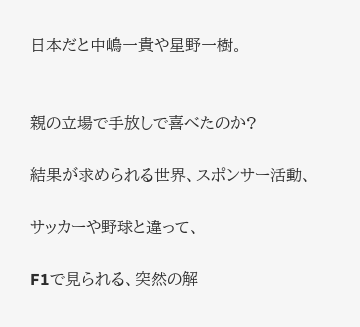日本だと中嶋一貴や星野一樹。


親の立場で手放しで喜べたのか?

結果が求められる世界、スポンサー活動、

サッカーや野球と違って、

F1で見られる、突然の解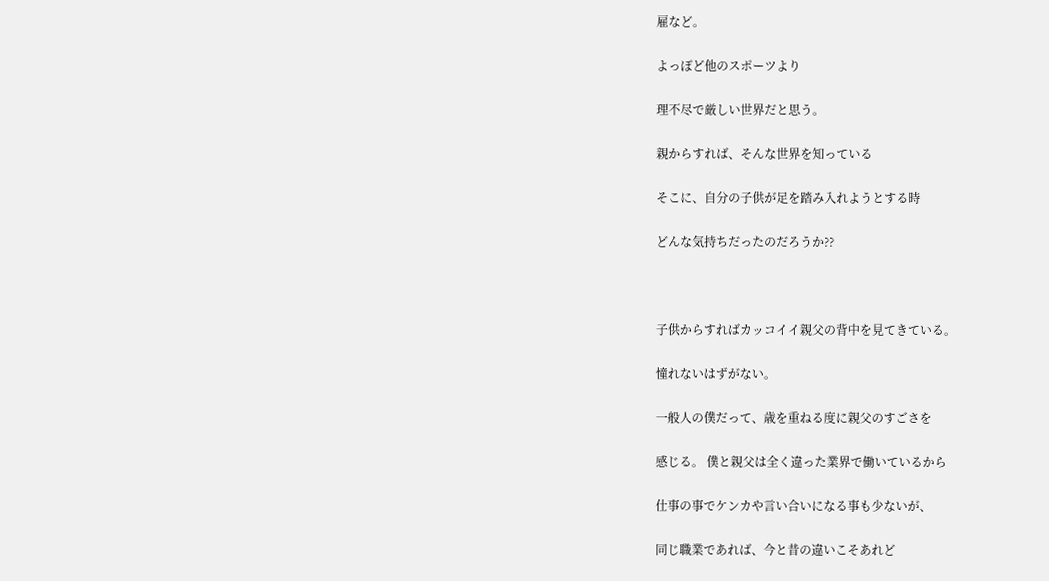雇など。

よっぽど他のスポーツより

理不尽で厳しい世界だと思う。

親からすれば、そんな世界を知っている

そこに、自分の子供が足を踏み入れようとする時

どんな気持ちだったのだろうか??



子供からすればカッコイイ親父の背中を見てきている。

憧れないはずがない。

一般人の僕だって、歳を重ねる度に親父のすごさを

感じる。 僕と親父は全く違った業界で働いているから

仕事の事でケンカや言い合いになる事も少ないが、

同じ職業であれば、今と昔の違いこそあれど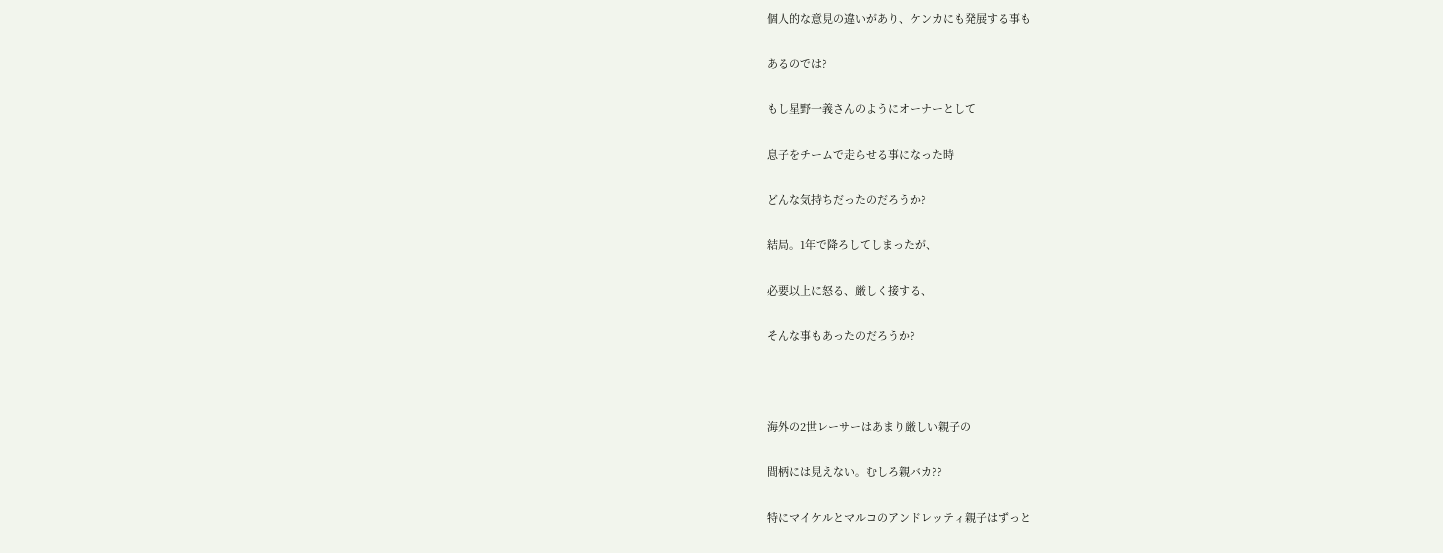個人的な意見の違いがあり、ケンカにも発展する事も

あるのでは?

もし星野一義さんのようにオーナーとして

息子をチームで走らせる事になった時

どんな気持ちだったのだろうか?

結局。1年で降ろしてしまったが、

必要以上に怒る、厳しく接する、

そんな事もあったのだろうか?



海外の2世レーサーはあまり厳しい親子の

間柄には見えない。むしろ親バカ??

特にマイケルとマルコのアンドレッティ親子はずっと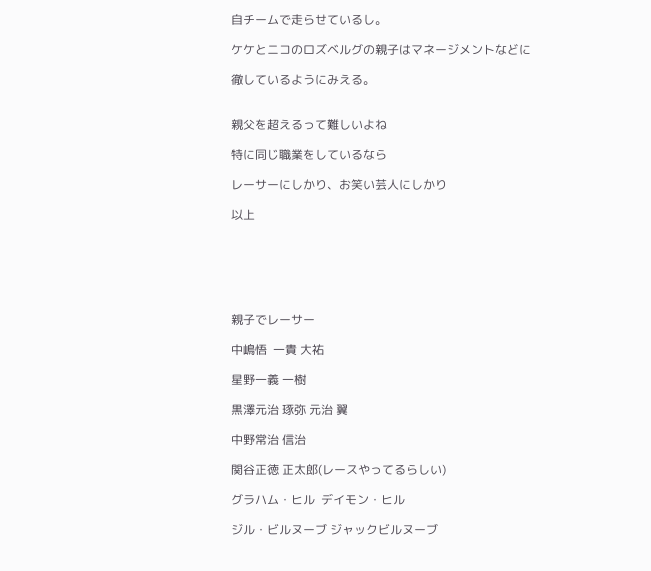自チームで走らせているし。

ケケとニコのロズベルグの親子はマネージメントなどに

徹しているようにみえる。


親父を超えるって難しいよね

特に同じ職業をしているなら

レーサーにしかり、お笑い芸人にしかり

以上






親子でレーサー

中嶋悟  一貴 大祐

星野一義 一樹

黒澤元治 琢弥 元治 翼

中野常治 信治

関谷正徳 正太郎(レースやってるらしい)

グラハム・ヒル  デイモン・ヒル

ジル・ビルヌーブ ジャックビルヌーブ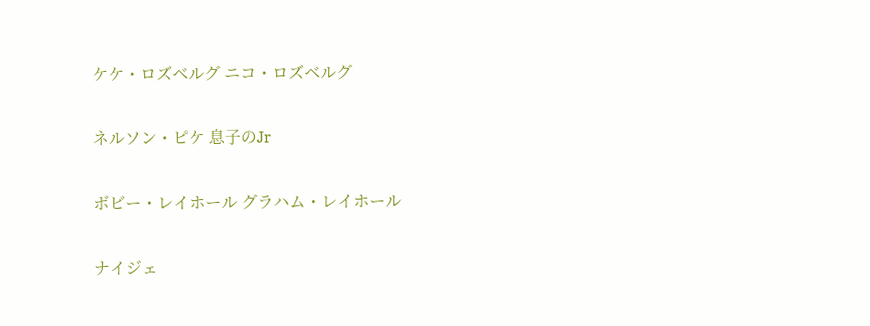ケケ・ロズベルグ ニコ・ロズベルグ

ネルソン・ピケ 息子のJr

ボビー・レイホール グラハム・レイホール

ナイジェ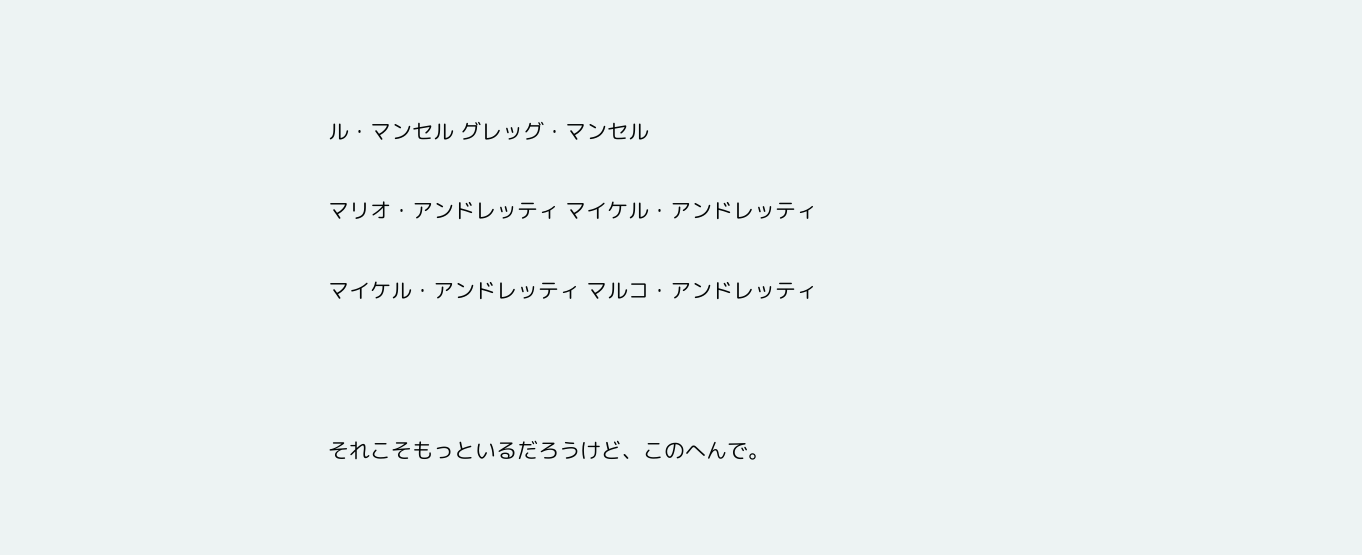ル・マンセル グレッグ・マンセル

マリオ・アンドレッティ マイケル・アンドレッティ

マイケル・アンドレッティ マルコ・アンドレッティ



それこそもっといるだろうけど、このへんで。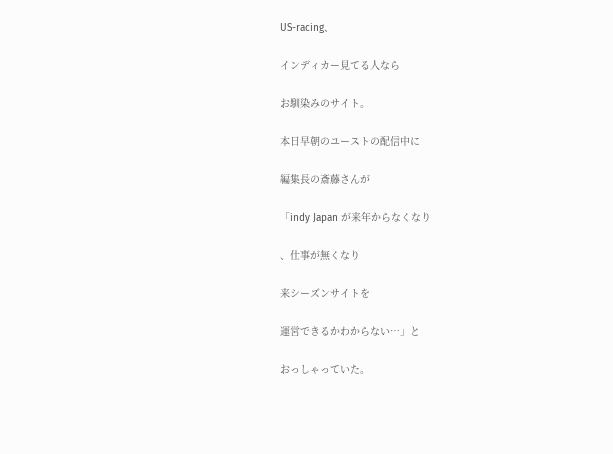US-racing、

インディカー見てる人なら

お馴染みのサイト。

本日早朝のユーストの配信中に

編集長の斎藤さんが

「indy Japan が来年からなくなり

、仕事が無くなり

来シーズンサイトを

運営できるかわからない…」と

おっしゃっていた。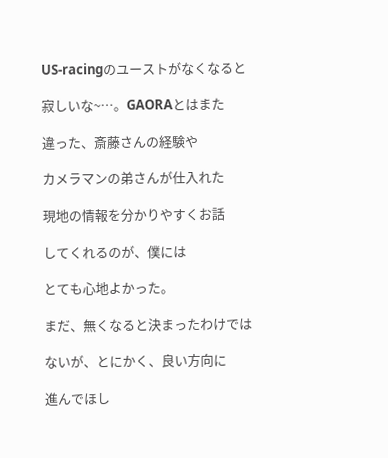US-racingのユーストがなくなると

寂しいな~…。GAORAとはまた

違った、斎藤さんの経験や

カメラマンの弟さんが仕入れた

現地の情報を分かりやすくお話

してくれるのが、僕には

とても心地よかった。

まだ、無くなると決まったわけでは

ないが、とにかく、良い方向に

進んでほし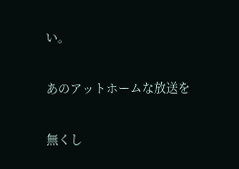い。

あのアットホームな放送を

無くし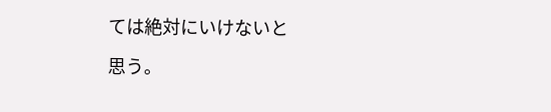ては絶対にいけないと

思う。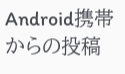Android携帯からの投稿